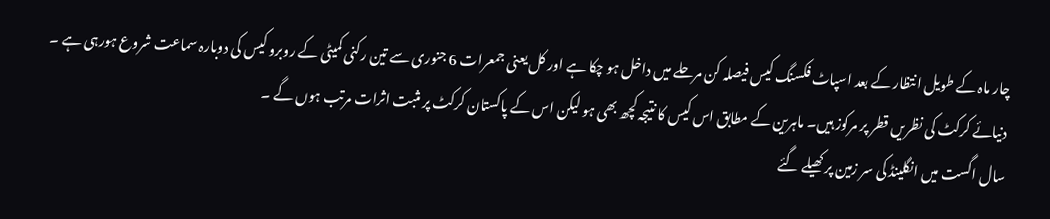چار ماہ کے طویل انتظار کے بعد اسپاٹ فکسنگ کیس فیصلہ کن مرحلے میں داخل ہو چکا ہے اور کل یعنی جمعرات 6 جنوری سے تین رکنی کمیٹی کے روبرو کیس کی دوبارہ سماعت شروع ہورہی ہے ۔ دنیائے کرکٹ کی نظریں قطر پر مرکوز ہیں۔ ماہرین کے مطابق اس کیس کا نتیجہ کچھ بھی ہو لیکن اس کے پاکستان کرکٹ پر مثبت اثرات مرتب ہوں گے ۔
سال اگست میں انگلینڈ کی سر زمین پر کھیلے گئے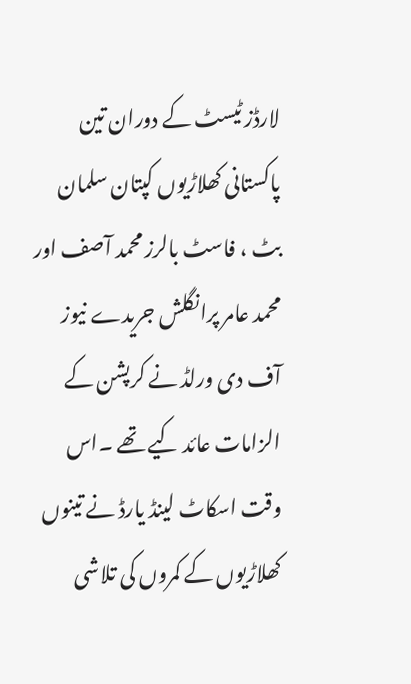لارڈز ٹیسٹ کے دوران تین پاکستانی کھلاڑیوں کپتان سلمان بٹ ، فاسٹ بالرز محمد آصف اور محمد عامر پرانگلش جریدے نیوز آف دی ورلڈ نے کرپشن کے الزامات عائد کیے تھے ۔اس وقت اسکاٹ لینڈ یارڈ نے تینوں کھلاڑیوں کے کمروں کی تلاشی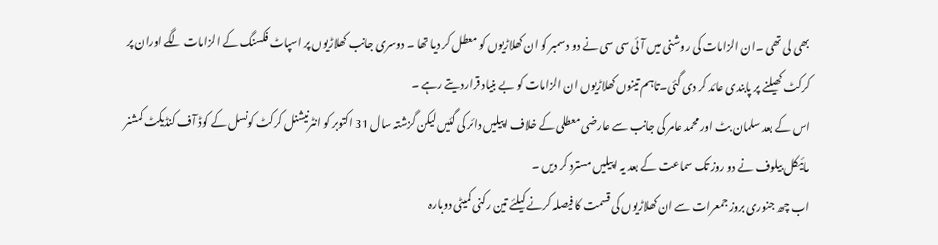بھی لی تھی ۔ان الزامات کی روشنی میں آئی سی سی نے دو دسمبر کو ان کھلاڑیوں کو معطل کر دیا تھا ۔ دوسری جانب کھلاڑیوں پر اسپاٹ فکسنگ کے الزامات لگے اوران پر کرکٹ کھیلنے پر پابندی عائد کر دی گئی۔تاہم تینوں کھلاڑیوں ان الزامات کو بے بنیاد قراردیتے رہے ۔
اس کے بعد سلمان بٹ اور محمد عامر کی جانب سے عارضی معطلی کے خلاف اپیلیں دائر کی گئیں لیکن گزشتہ سال 31 اکتوبر کو انٹرنیشنل کرکٹ کونسل کے کوڈ آف کنڈیکٹ کمشنر مائیکل بیلوف نے دو روز تک سماعت کے بعد یہ اپیلیں مسترد کر دیں ۔
اب چھ جنوری بروز جمعرات سے ان کھلاڑیوں کی قسمت کا فیصلہ کرنے کیلئے تین رکنی کمیٹی دوبارہ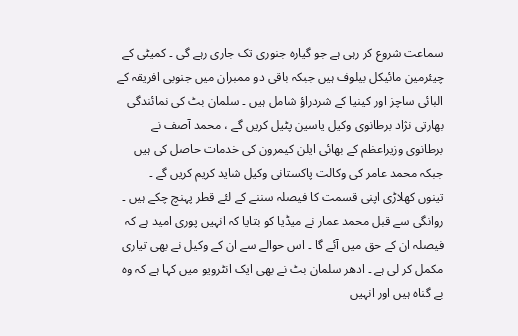سماعت شروع کر رہی ہے جو گیارہ جنوری تک جاری رہے گی ۔ کمیٹی کے چیئرمین مائیکل بیلوف ہیں جبکہ باقی دو ممبران میں جنوبی افریقہ کے البائی ساچز اور کینیا کے شردراؤ شامل ہیں ۔ سلمان بٹ کی نمائندگی بھارتی نژاد برطانوی وکیل یاسین پٹیل کریں گے ، محمد آصف نے برطانوی وزیراعظم کے بھائی ایلن کیمرون کی خدمات حاصل کی ہیں جبکہ محمد عامر کی وکالت پاکستانی وکیل شاید کریم کریں گے ۔
تینوں کھلاڑی اپنی قسمت کا فیصلہ سننے کے لئے قطر پہنچ چکے ہیں ۔ روانگی سے قبل محمد عمار نے میڈیا کو بتایا کہ انہیں پوری امید ہے کہ فیصلہ ان کے حق میں آئے گا ۔ اس حوالے سے ان کے وکیل نے بھی تیاری مکمل کر لی ہے ۔ ادھر سلمان بٹ نے بھی ایک انٹرویو میں کہا ہے کہ وہ بے گناہ ہیں اور انہیں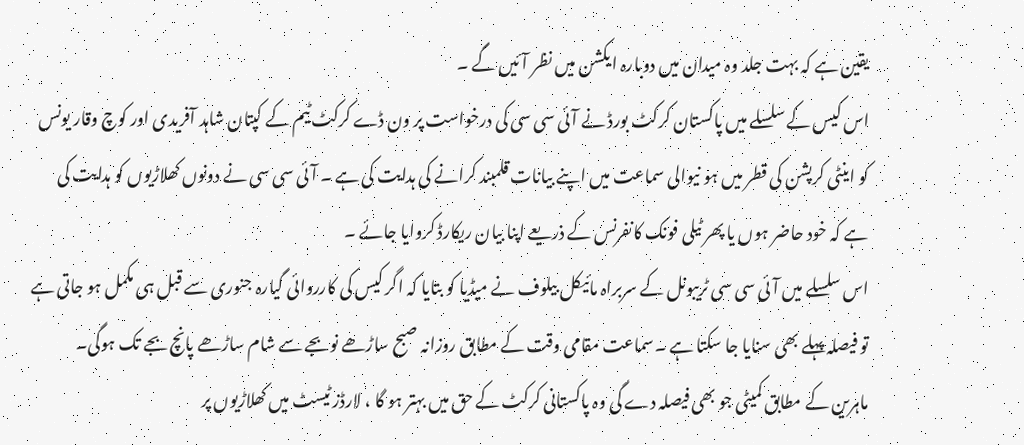یقین ہے کہ بہت جلد وہ میدان میں دوبارہ ایکشن میں نظر آئیں گے ۔
اس کیس کے سلسلے میں پاکستان کرکٹ بورڈ نے آئی سی سی کی درخواست پر ون ڈے کرکٹ ٹیم کے کپتان شاہد آفریدی اور کوچ وقار یونس کو اینٹی کرپشن کی قطر میں ہو نیوالی سماعت میں اپنے بیانات قلمبند کرانے کی ہدایت کی ہے ۔ آئی سی سی نے دونوں کھلاڑیوں کو ہدایت کی ہے کہ خود حاضر ہوں یا پھر ٹیلی فونک کانفرنس کے ذریعے اپنا بیان ریکارڈ کروایا جائے ۔
اس سلسلے میں آئی سی سی ٹریبونل کے سربراہ مائیکل بیلوف نے میڈیا کو بتایا کہ اگر کیس کی کارروائی گیارہ جنوری سے قبل ہی مکمل ہو جاتی ہے تو فیصلہ پہلے بھی سنایا جا سکتا ہے ۔سماعت مقامی وقت کے مطابق روزانہ صبح ساڑھے نوبجے سے شام ساڑھے پانچ بجے تک ہوگی۔
ماہرین کے مطابق کمیٹی جو بھی فیصلہ دے گی وہ پاکستانی کرکٹ کے حق میں بہتر ہو گا ، لارڈز ٹیسٹ میں کھلاڑیوں پر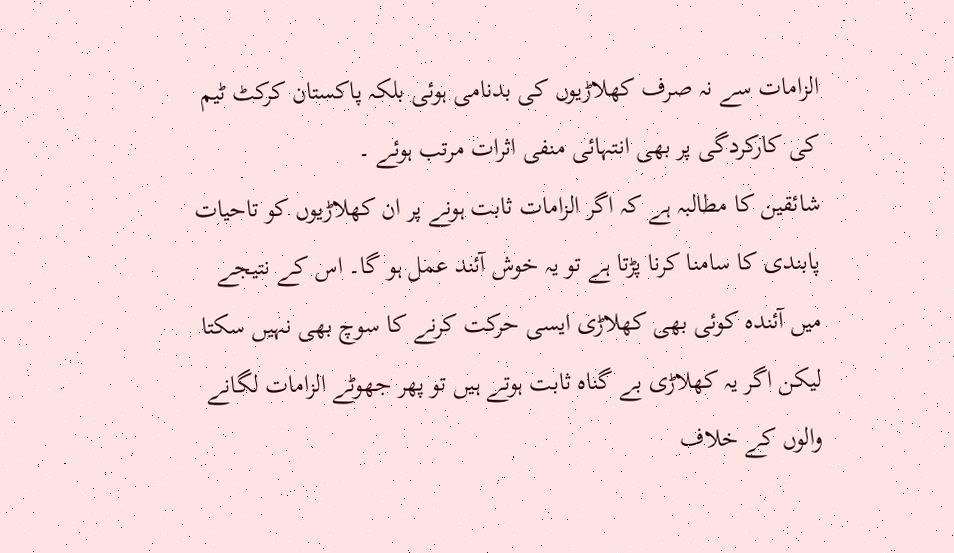الزامات سے نہ صرف کھلاڑیوں کی بدنامی ہوئی بلکہ پاکستان کرکٹ ٹیم کی کارکردگی پر بھی انتہائی منفی اثرات مرتب ہوئے ۔
شائقین کا مطالبہ ہے کہ اگر الزامات ثابت ہونے پر ان کھلاڑیوں کو تاحیات پابندی کا سامنا کرنا پڑتا ہے تو یہ خوش آئند عمل ہو گا۔ اس کے نتیجے میں آئندہ کوئی بھی کھلاڑی ایسی حرکت کرنے کا سوچ بھی نہیں سکتا لیکن اگر یہ کھلاڑی بے گناہ ثابت ہوتے ہیں تو پھر جھوٹے الزامات لگانے والوں کے خلاف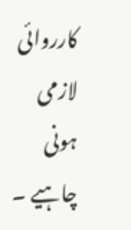کارروائی لازمی ہونی چاہیے ۔